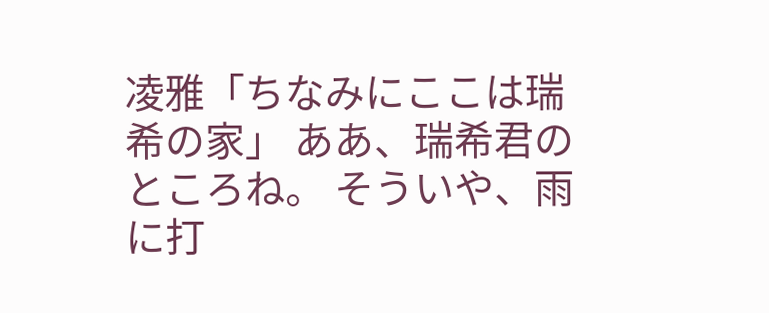凌雅「ちなみにここは瑞希の家」 ああ、瑞希君のところね。 そういや、雨に打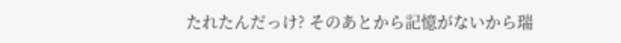たれたんだっけ? そのあとから記憶がないから瑞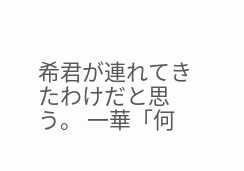希君が連れてきたわけだと思う。 一華「何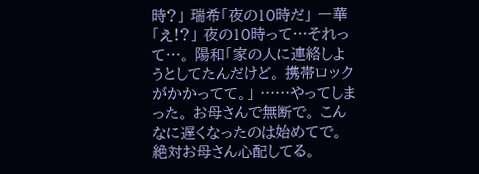時?」 瑞希「夜の10時だ」 一華「え!?」 夜の10時って…それって…。 陽和「家の人に連絡しようとしてたんだけど。 携帯ロックがかかってて。」 ……やってしまった。 お母さんで無断で。 こんなに遅くなったのは始めてで。 絶対お母さん心配してる。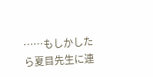……もしかしたら夏目先生に連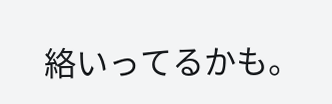絡いってるかも。